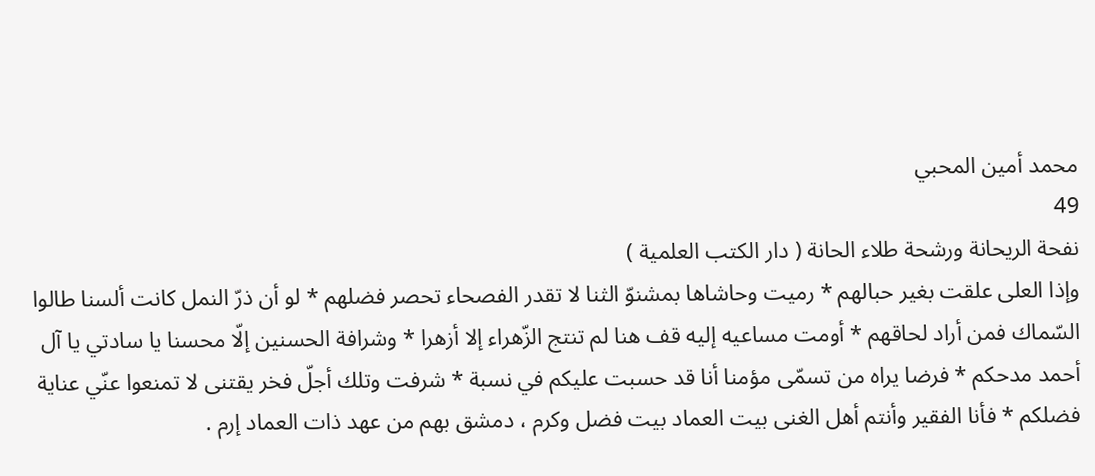محمد أمين المحبي
49
نفحة الريحانة ورشحة طلاء الحانة ( دار الكتب العلمية )
وإذا العلى علقت بغير حبالهم * رميت وحاشاها بمشنوّ الثنا لا تقدر الفصحاء تحصر فضلهم * لو أن ذرّ النمل كانت ألسنا طالوا السّماك فمن أراد لحاقهم * أومت مساعيه إليه قف هنا لم تنتج الزّهراء إلا أزهرا * وشرافة الحسنين إلّا محسنا يا سادتي يا آل أحمد مدحكم * فرضا يراه من تسمّى مؤمنا أنا قد حسبت عليكم في نسبة * شرفت وتلك أجلّ فخر يقتنى لا تمنعوا عنّي عناية فضلكم * فأنا الفقير وأنتم أهل الغنى بيت العماد بيت فضل وكرم ، دمشق بهم من عهد ذات العماد إرم .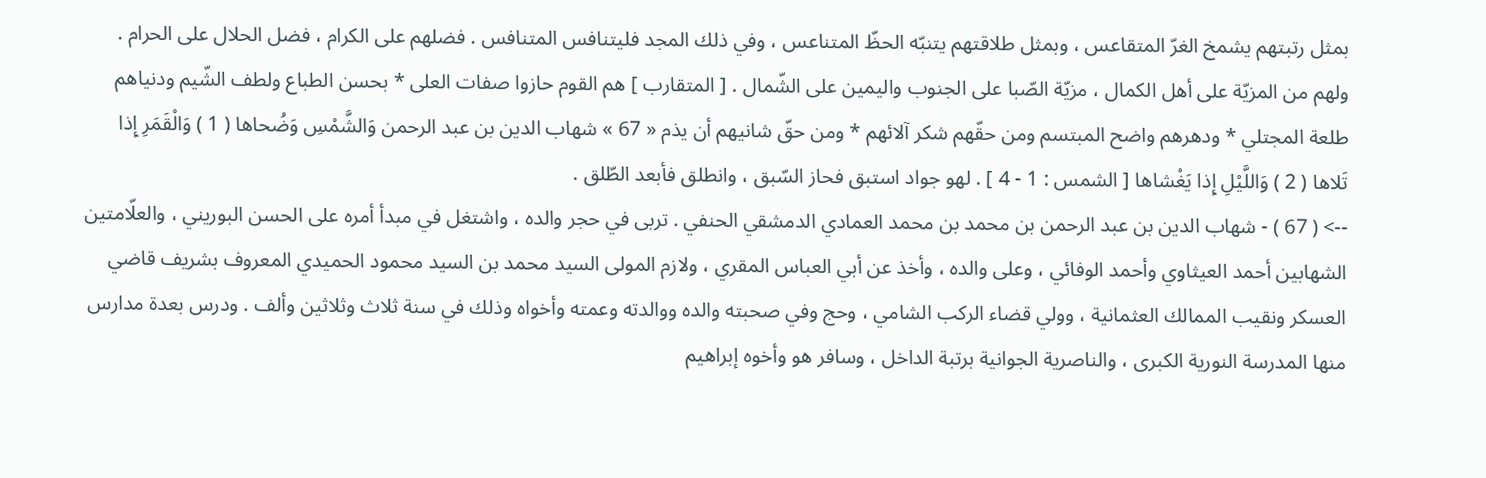بمثل رتبتهم يشمخ الغرّ المتقاعس ، وبمثل طلاقتهم يتنبّه الحظّ المتناعس ، وفي ذلك المجد فليتنافس المتنافس . فضلهم على الكرام ، فضل الحلال على الحرام . ولهم من المزيّة على أهل الكمال ، مزيّة الصّبا على الجنوب واليمين على الشّمال . [ المتقارب ] هم القوم حازوا صفات العلى * بحسن الطباع ولطف الشّيم ودنياهم طلعة المجتلي * ودهرهم واضح المبتسم ومن حقّهم شكر آلائهم * ومن حقّ شانيهم أن يذم « 67 » شهاب الدين بن عبد الرحمن وَالشَّمْسِ وَضُحاها ( 1 ) وَالْقَمَرِ إِذا تَلاها ( 2 ) وَاللَّيْلِ إِذا يَغْشاها [ الشمس : 1 - 4 ] . لهو جواد استبق فحاز السّبق ، وانطلق فأبعد الطّلق .
--> ( 67 ) - شهاب الدين بن عبد الرحمن بن محمد بن محمد العمادي الدمشقي الحنفي . تربى في حجر والده ، واشتغل في مبدأ أمره على الحسن البوريني ، والعلّامتين الشهابين أحمد العيثاوي وأحمد الوفائي ، وعلى والده ، وأخذ عن أبي العباس المقري ، ولازم المولى السيد محمد بن السيد محمود الحميدي المعروف بشريف قاضي العسكر ونقيب الممالك العثمانية ، وولي قضاء الركب الشامي ، وحج وفي صحبته والده ووالدته وعمته وأخواه وذلك في سنة ثلاث وثلاثين وألف . ودرس بعدة مدارس منها المدرسة النورية الكبرى ، والناصرية الجوانية برتبة الداخل ، وسافر هو وأخوه إبراهيم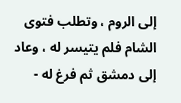إلى الروم ، وتطلب فتوى الشام فلم يتيسر له ، وعاد إلى دمشق ثم فرغ له -